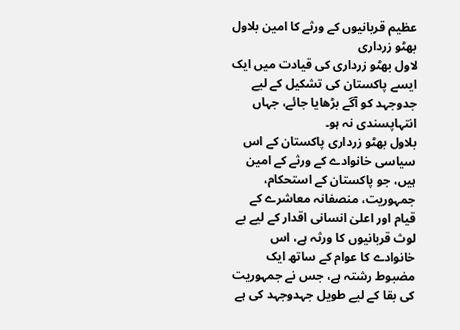عظیم قربانیوں کے ورثے کا امین بلاول بھٹو زرداری
لاول بھٹو زرداری کی قیادت میں ایک ایسے پاکستان کی تشکیل کے لیے جدوجہد کو آگے بڑھایا جائے، جہاں انتہاپسندی نہ ہو۔
بلاول بھٹو زرداری پاکستان کے اس سیاسی خانوادے کے ورثے کے امین ہیں، جو پاکستان کے استحکام، جمہوریت، منصفانہ معاشرے کے قیام اور اعلیٰ انسانی اقدار کے لیے بے لوث قربانیوں کا ورثہ ہے، اس خانوادے کا عوام کے ساتھ ایک مضبوط رشتہ ہے، جس نے جمہوریت کی بقا کے لیے طویل جہدوجہد کی ہے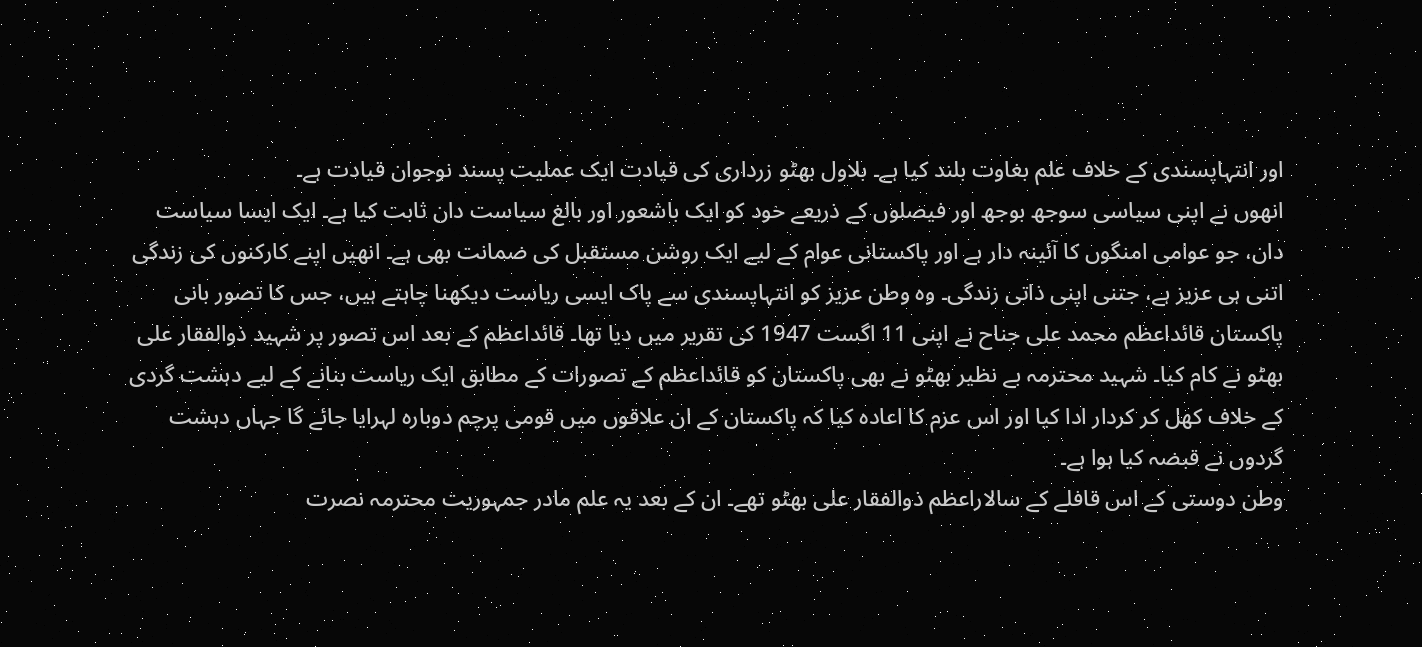اور انتہاپسندی کے خلاف علم بغاوت بلند کیا ہے۔ بلاول بھٹو زرداری کی قیادت ایک عملیت پسند نوجوان قیادت ہے۔
انھوں نے اپنی سیاسی سوجھ بوجھ اور فیصلوں کے ذریعے خود کو ایک باشعور اور بالغ سیاست دان ثابت کیا ہے۔ ایک ایسا سیاست دان، جو عوامی امنگوں کا آئینہ دار ہے اور پاکستانی عوام کے لیے ایک روشن مستقبل کی ضمانت بھی ہے۔ انھیں اپنے کارکنوں کی زندگی اتنی ہی عزیز ہے، جتنی اپنی ذاتی زندگی۔ وہ وطن عزیز کو انتہاپسندی سے پاک ایسی ریاست دیکھنا چاہتے ہیں، جس کا تصور بانی پاکستان قائداعظم محمد علی جناح نے اپنی 11 اگست 1947 کی تقریر میں دیا تھا۔ قائداعظم کے بعد اس تصور پر شہید ذوالفقار علی بھٹو نے کام کیا۔ شہید محترمہ بے نظیر بھٹو نے بھی پاکستان کو قائداعظم کے تصورات کے مطابق ایک ریاست بنانے کے لیے دہشت گردی کے خلاف کھل کر کردار ادا کیا اور اس عزم کا اعادہ کیا کہ پاکستان کے ان علاقوں میں قومی پرچم دوبارہ لہرایا جائے گا جہاں دہشت گردوں نے قبضہ کیا ہوا ہے۔
وطن دوستی کے اس قافلے کے سالاراعظم ذوالفقار علی بھٹو تھے۔ ان کے بعد یہ علم مادر جمہوریت محترمہ نصرت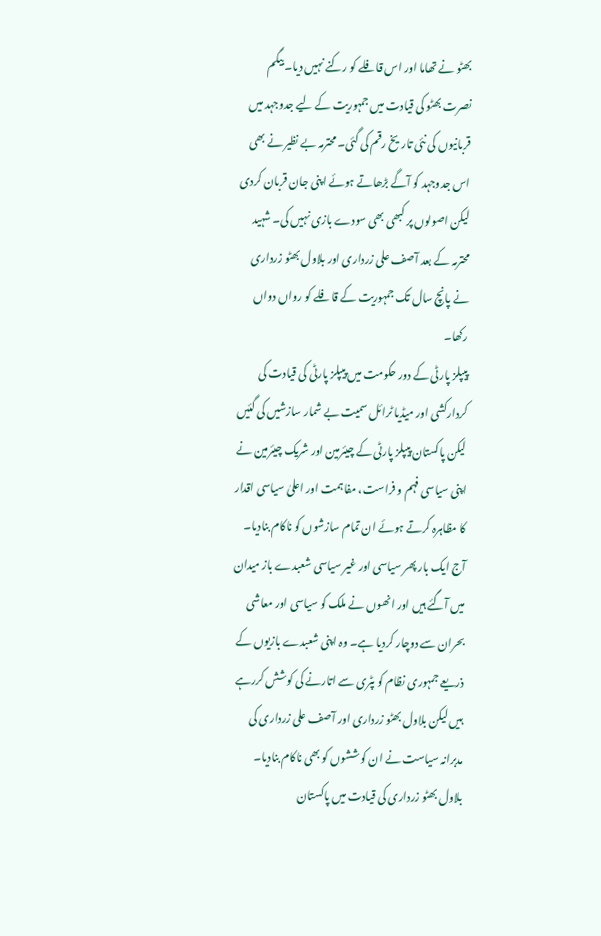بھٹو نے تھاما اور اس قافلے کو رکنے نہیں دیا۔ بیگم نصرت بھٹو کی قیادت میں جمہوریت کے لیے جدوجہد میں قربانیوں کی نئی تاریخ رقم کی گئی۔ محترمہ بے نظیر نے بھی اس جدوجہد کو آگے بڑھاتے ہوئے اپنی جان قربان کردی لیکن اصولوں پر کبھی بھی سودے بازی نہیں کی۔ شہید محترمہ کے بعد آصف علی زرداری اور بلاول بھٹو زرداری نے پانچ سال تک جمہوریت کے قافلے کو رواں دواں رکھا۔
پیپلز پارٹی کے دور حکومت میں پیپلز پارٹی کی قیادت کی کردارکشی اور میڈیا ٹرائل سمیت بے شمار سازشیں کی گئیں لیکن پاکستان پیپلز پارٹی کے چیئرمین اور شریک چیئرمین نے اپنی سیاسی فہم و فراست، مفاہمت اور اعلیٰ سیاسی اقدار کا مظاہرہ کرتے ہوئے ان تمام سازشوں کو ناکام بنادیا۔ آج ایک بار پھر سیاسی اور غیر سیاسی شعبدے باز میدان میں آگئے ہیں اور انھوں نے ملک کو سیاسی اور معاشی بحران سے دوچار کردیا ہے۔ وہ اپنی شعبدے بازیوں کے ذریعے جمہوری نظام کو پٹری سے اتارنے کی کوشش کررہے ہیں لیکن بلاول بھٹو زرداری اور آصف علی زرداری کی مدبرانہ سیاست نے ان کوششوں کو بھی ناکام بنادیا۔ بلاول بھٹو زرداری کی قیادت میں پاکستان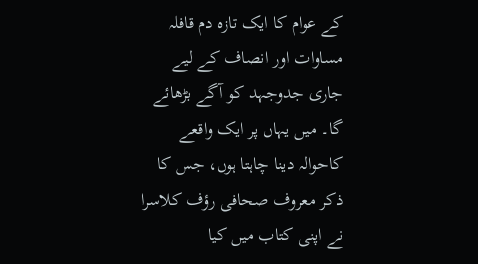کے عوام کا ایک تازہ دم قافلہ مساوات اور انصاف کے لیے جاری جدوجہد کو آگے بڑھائے گا۔ میں یہاں پر ایک واقعے کاحوالہ دینا چاہتا ہوں، جس کا ذکر معروف صحافی رؤف کلاسرا نے اپنی کتاب میں کیا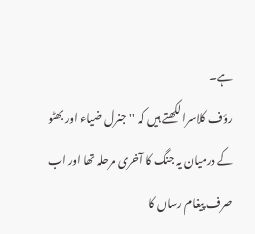ہے۔
رؤف کلاسرا لکھتے ہیں کہ ''جنرل ضیاء اور بھٹو کے درمیان یہ جنگ کا آخری مرحلہ تھا اور اب صرف پیغام رساں کا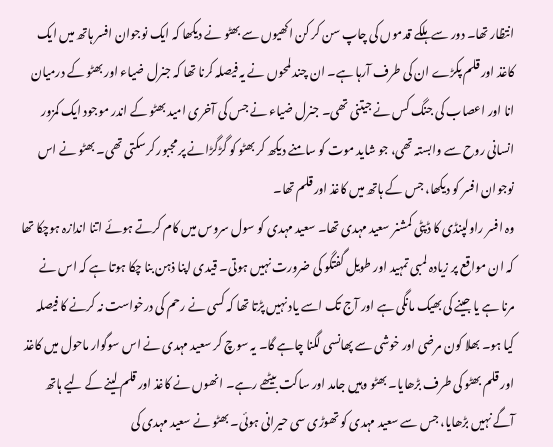انتظار تھا۔ دور سے ہلکے قدموں کی چاپ سن کر کن اکھیوں سے بھٹو نے دیکھا کہ ایک نوجوان افسر ہاتھ میں ایک کاغذ اور قلم پکڑے ان کی طرف آرہا ہے۔ ان چند لمحوں نے یہ فیصلہ کرنا تھا کہ جنرل ضیاء اور بھٹو کے درمیان انا اور اعصاب کی جنگ کس نے جیتنی تھی۔ جنرل ضیاء نے جس کی آخری امید بھٹو کے اندر موجود ایک کمزور انسانی روح سے وابستہ تھی، جو شاید موت کو سامنے دیکھ کر بھٹو کو گڑگڑانے پر مجبور کرسکتی تھی۔ بھٹو نے اس نوجوان افسر کو دیکھا، جس کے ہاتھ میں کاغذ اور قلم تھا۔
وہ افسر راولپنڈی کا ڈپٹی کمشنر سعید مہدی تھا۔ سعید مہدی کو سول سروس میں کام کرتے ہوئے اتنا اندازہ ہوچکا تھا کہ ان مواقع پر زیادہ لمبی تمہید اور طویل گفتگو کی ضرورت نہیں ہوتی۔ قیدی اپنا ذہن بنا چکا ہوتا ہے کہ اس نے مرنا ہے یا جینے کی بھیک مانگی ہے اور آج تک اسے یاد نہیں پڑتا تھا کہ کسی نے رحم کی درخواست نہ کرنے کا فیصلہ کیا ہو۔ بھلا کون مرضی اور خوشی سے پھانسی لگنا چاہے گا۔ یہ سوچ کر سعید مہدی نے اس سوگوار ماحول میں کاغذ اور قلم بھٹو کی طرف بڑھایا۔ بھٹو وہیں جامد اور ساکت بیٹھے رہے۔ انھوں نے کاغذ اور قلم لینے کے لیے ہاتھ آگے نہیں بڑھایا، جس سے سعید مہدی کو تھوڑی سی حیرانی ہوئی۔ بھٹو نے سعید مہدی کی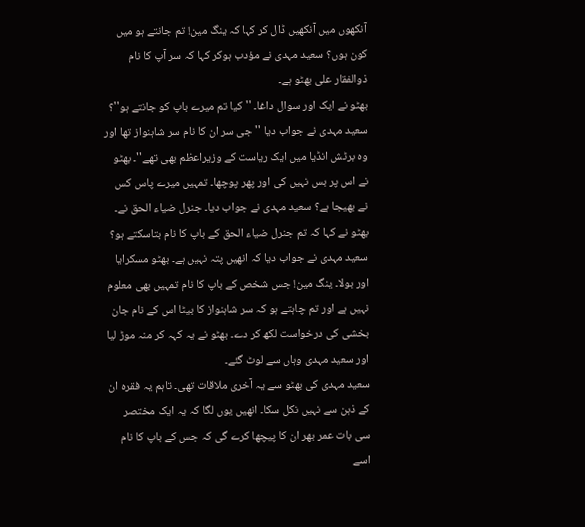آنکھوں میں آنکھیں ڈال کر کہا کہ ینگ مین! تم جانتے ہو میں کون ہوں؟ سعید مہدی نے مؤدب ہوکر کہا کہ سر آپ کا نام ذوالفقار علی بھٹو ہے۔
بھٹو نے ایک اور سوال داغا۔ ''کیا تم میرے باپ کو جانتے ہو''؟ سعید مہدی نے جواب دیا ''جی سر ان کا نام سر شاہنواز تھا اور وہ برٹش انڈیا میں ایک ریاست کے وزیراعظم بھی تھے''۔ بھٹو نے اس پر بس نہیں کی اور پھر پوچھا۔ تمہیں میرے پاس کس نے بھیجا ہے؟ سعید مہدی نے جواب دیا۔ جنرل ضیاء الحق نے۔ بھٹو نے کہا کہ تم جنرل ضیاء الحق کے باپ کا نام بتاسکتے ہو؟ سعید مہدی نے جواب دیا کہ انھیں پتہ نہیں ہے۔ بھٹو مسکرایا اور بولا۔ ینگ مین! جس شخص کے باپ کا نام تمہیں بھی معلوم نہیں ہے اور تم چاہتے ہو کہ سر شاہنواز کا بیٹا اس کے نام جان بخشی کی درخواست لکھ کر دے۔ بھٹو نے یہ کہہ کر منہ موڑ لیا اور سعید مہدی وہاں سے لوٹ گئے۔
سعید مہدی کی بھٹو سے یہ آخری ملاقات تھی۔ تاہم یہ فقرہ ان کے ذہن سے نہیں نکل سکا۔ انھیں یوں لگا کہ یہ ایک مختصر سی بات عمر بھر ان کا پیچھا کرے گی کہ جس کے باپ کا نام اسے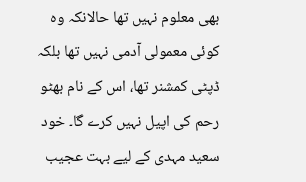بھی معلوم نہیں تھا حالانکہ وہ کوئی معمولی آدمی نہیں تھا بلکہ ڈپٹی کمشنر تھا، اس کے نام بھٹو رحم کی اپیل نہیں کرے گا۔ خود سعید مہدی کے لیے بہت عجیب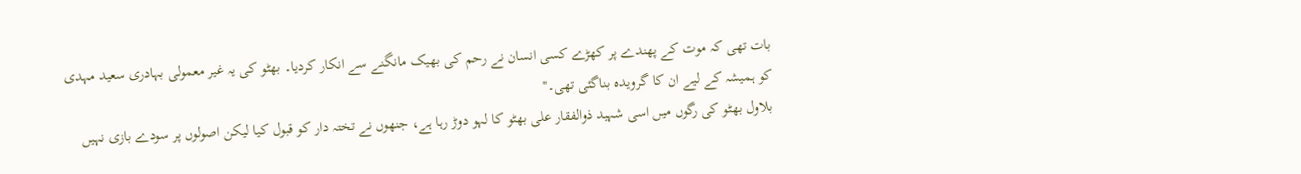بات تھی کہ موت کے پھندے پر کھڑے کسی انسان نے رحم کی بھیک مانگنے سے انکار کردیا۔ بھٹو کی یہ غیر معمولی بہادری سعید مہدی کو ہمیشہ کے لیے ان کا گرویدہ بناگئی تھی۔''
بلاول بھٹو کی رگوں میں اسی شہید ذوالفقار علی بھٹو کا لہو دوڑ رہا ہے، جنھوں نے تختہ دار کو قبول کیا لیکن اصولوں پر سودے بازی نہیں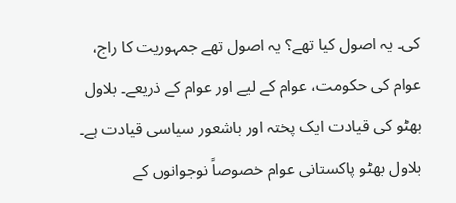کی۔ یہ اصول کیا تھے؟ یہ اصول تھے جمہوریت کا راج، عوام کی حکومت، عوام کے لیے اور عوام کے ذریعے۔ بلاول بھٹو کی قیادت ایک پختہ اور باشعور سیاسی قیادت ہے۔ بلاول بھٹو پاکستانی عوام خصوصاً نوجوانوں کے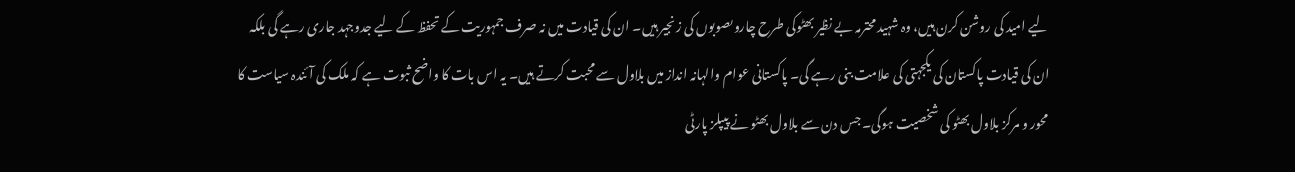لیے امید کی روشن کرن ہیں، وہ شہید محترمہ بے نظیر بھٹوکی طرح چاروںصوبوں کی زنجیر ہیں۔ ان کی قیادت میں نہ صرف جمہوریت کے تحفظ کے لیے جدوجہد جاری رہے گی بلکہ ان کی قیادت پاکستان کی یکجہتی کی علامت بنی رہے گی۔ پاکستانی عوام والہانہ انداز میں بلاول سے محبت کرتے ہیں۔ یہ اس بات کا واضح ثبوت ہے کہ ملک کی آئندہ سیاست کا محور و مرکز بلاول بھٹو کی شخصیت ہوگی۔ جس دن سے بلاول بھٹو نے پیپلز پارٹی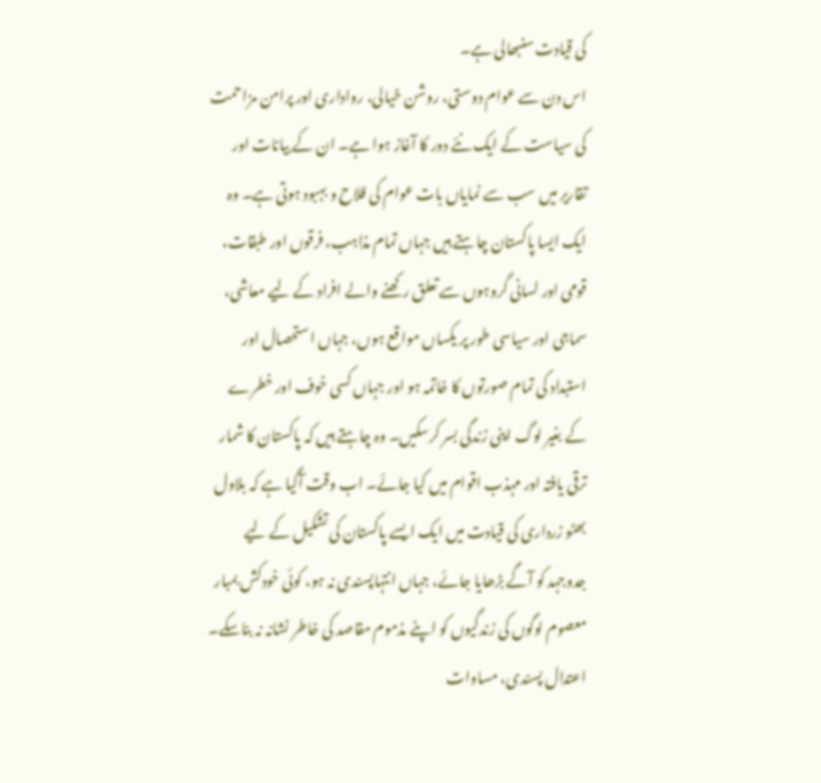کی قیادت سنبھالی ہے۔
اس دن سے عوام دوستی، روشن خیالی، رواداری اور پرامن مزاحمت کی سیاست کے ایک نئے دور کا آغاز ہوا ہے۔ ان کے بیانات اور تقاریر میں سب سے نمایاں بات عوام کی فلاح و بہبود ہوتی ہے۔ وہ ایک ایسا پاکستان چاہتے ہیں جہاں تمام مذاہب، فرقوں اور طبقات، قومی اور لسانی گروہوں سے تعلق رکھنے والے افراد کے لیے معاشی، سماجی اور سیاسی طور پر یکساں مواقع ہوں، جہاں استحصال اور استبداد کی تمام صورتوں کا خاتمہ ہو اور جہاں کسی خوف اور خطرے کے بغیر لوگ اپنی زندگی بسر کرسکیں۔ وہ چاہتے ہیں کہ پاکستان کا شمار ترقی یافتہ اور مہذب اقوام میں کیا جائے۔ اب وقت آگیا ہے کہ بلاول بھٹو زرداری کی قیادت میں ایک ایسے پاکستان کی تشکیل کے لیے جدوجہد کو آگے بڑھایا جائے، جہاں انتہاپسندی نہ ہو، کوئی خودکش بمبار معصوم لوگوں کی زندگیوں کو اپنے مذموم مقاصد کی خاطر نشانہ نہ بناسکے۔
اعتدال پسندی، مساوات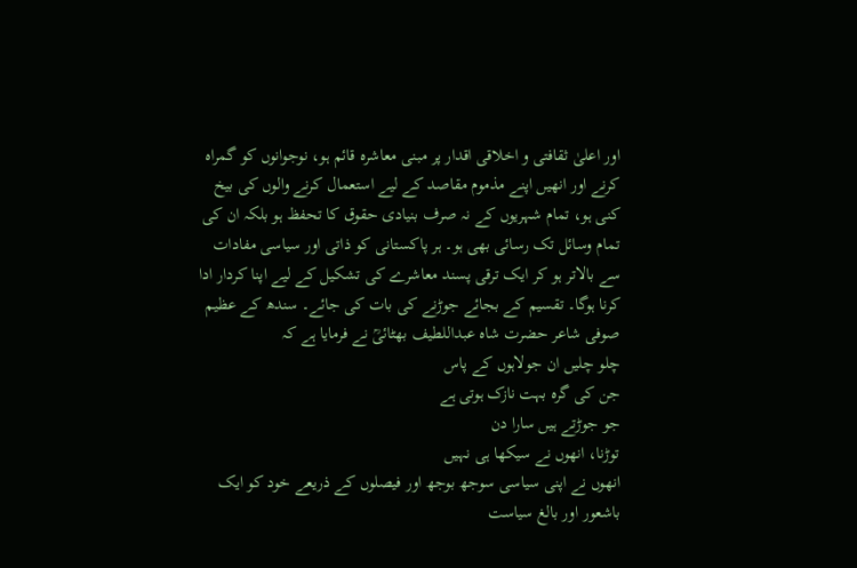اور اعلیٰ ثقافتی و اخلاقی اقدار پر مبنی معاشرہ قائم ہو، نوجوانوں کو گمراہ کرنے اور انھیں اپنے مذموم مقاصد کے لیے استعمال کرنے والوں کی بیخ کنی ہو، تمام شہریوں کے نہ صرف بنیادی حقوق کا تحفظ ہو بلکہ ان کی تمام وسائل تک رسائی بھی ہو۔ ہر پاکستانی کو ذاتی اور سیاسی مفادات سے بالاتر ہو کر ایک ترقی پسند معاشرے کی تشکیل کے لیے اپنا کردار ادا کرنا ہوگا۔ تقسیم کے بجائے جوڑنے کی بات کی جائے۔ سندھ کے عظیم صوفی شاعر حضرت شاہ عبداللطیف بھٹائیؒ نے فرمایا ہے کہ
چلو چلیں ان جولاہوں کے پاس
جن کی گرہ بہت نازک ہوتی ہے
جو جوڑتے ہیں سارا دن
توڑنا، انھوں نے سیکھا ہی نہیں
انھوں نے اپنی سیاسی سوجھ بوجھ اور فیصلوں کے ذریعے خود کو ایک باشعور اور بالغ سیاست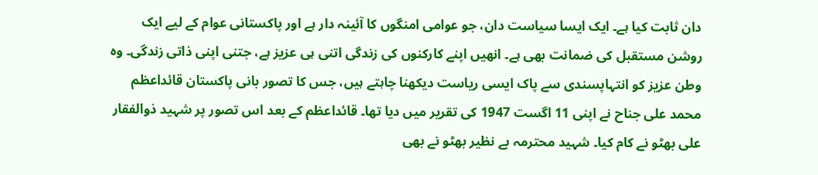دان ثابت کیا ہے۔ ایک ایسا سیاست دان، جو عوامی امنگوں کا آئینہ دار ہے اور پاکستانی عوام کے لیے ایک روشن مستقبل کی ضمانت بھی ہے۔ انھیں اپنے کارکنوں کی زندگی اتنی ہی عزیز ہے، جتنی اپنی ذاتی زندگی۔ وہ وطن عزیز کو انتہاپسندی سے پاک ایسی ریاست دیکھنا چاہتے ہیں، جس کا تصور بانی پاکستان قائداعظم محمد علی جناح نے اپنی 11 اگست 1947 کی تقریر میں دیا تھا۔ قائداعظم کے بعد اس تصور پر شہید ذوالفقار علی بھٹو نے کام کیا۔ شہید محترمہ بے نظیر بھٹو نے بھی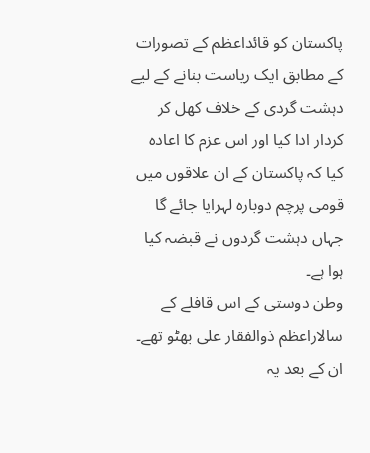پاکستان کو قائداعظم کے تصورات کے مطابق ایک ریاست بنانے کے لیے دہشت گردی کے خلاف کھل کر کردار ادا کیا اور اس عزم کا اعادہ کیا کہ پاکستان کے ان علاقوں میں قومی پرچم دوبارہ لہرایا جائے گا جہاں دہشت گردوں نے قبضہ کیا ہوا ہے۔
وطن دوستی کے اس قافلے کے سالاراعظم ذوالفقار علی بھٹو تھے۔ ان کے بعد یہ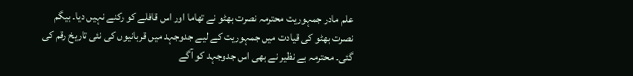علم مادر جمہوریت محترمہ نصرت بھٹو نے تھاما اور اس قافلے کو رکنے نہیں دیا۔ بیگم نصرت بھٹو کی قیادت میں جمہوریت کے لیے جدوجہد میں قربانیوں کی نئی تاریخ رقم کی گئی۔ محترمہ بے نظیر نے بھی اس جدوجہد کو آگے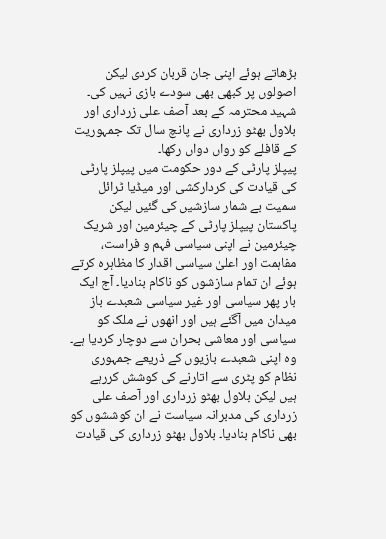بڑھاتے ہوئے اپنی جان قربان کردی لیکن اصولوں پر کبھی بھی سودے بازی نہیں کی۔ شہید محترمہ کے بعد آصف علی زرداری اور بلاول بھٹو زرداری نے پانچ سال تک جمہوریت کے قافلے کو رواں دواں رکھا۔
پیپلز پارٹی کے دور حکومت میں پیپلز پارٹی کی قیادت کی کردارکشی اور میڈیا ٹرائل سمیت بے شمار سازشیں کی گئیں لیکن پاکستان پیپلز پارٹی کے چیئرمین اور شریک چیئرمین نے اپنی سیاسی فہم و فراست، مفاہمت اور اعلیٰ سیاسی اقدار کا مظاہرہ کرتے ہوئے ان تمام سازشوں کو ناکام بنادیا۔ آج ایک بار پھر سیاسی اور غیر سیاسی شعبدے باز میدان میں آگئے ہیں اور انھوں نے ملک کو سیاسی اور معاشی بحران سے دوچار کردیا ہے۔ وہ اپنی شعبدے بازیوں کے ذریعے جمہوری نظام کو پٹری سے اتارنے کی کوشش کررہے ہیں لیکن بلاول بھٹو زرداری اور آصف علی زرداری کی مدبرانہ سیاست نے ان کوششوں کو بھی ناکام بنادیا۔ بلاول بھٹو زرداری کی قیادت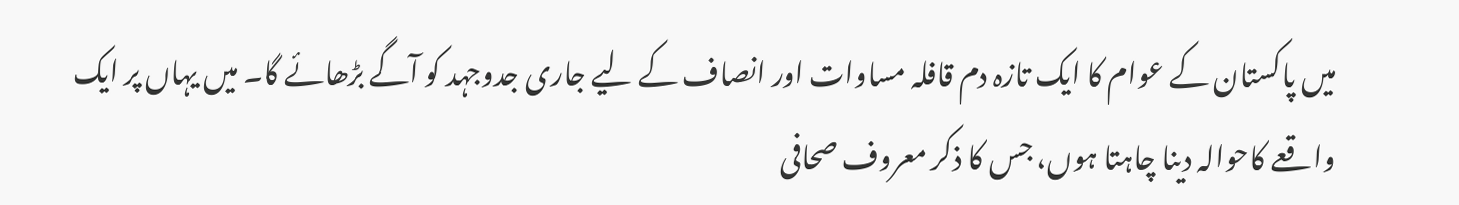میں پاکستان کے عوام کا ایک تازہ دم قافلہ مساوات اور انصاف کے لیے جاری جدوجہد کو آگے بڑھائے گا۔ میں یہاں پر ایک واقعے کاحوالہ دینا چاہتا ہوں، جس کا ذکر معروف صحافی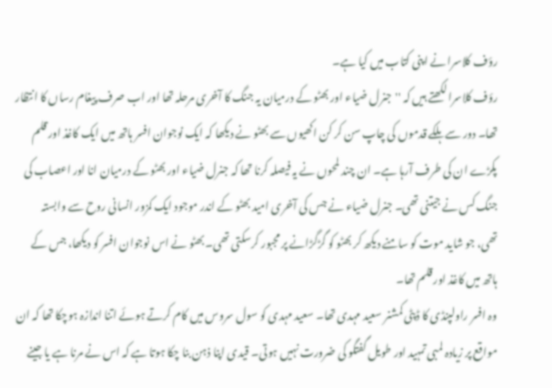رؤف کلاسرا نے اپنی کتاب میں کیا ہے۔
رؤف کلاسرا لکھتے ہیں کہ ''جنرل ضیاء اور بھٹو کے درمیان یہ جنگ کا آخری مرحلہ تھا اور اب صرف پیغام رساں کا انتظار تھا۔ دور سے ہلکے قدموں کی چاپ سن کر کن اکھیوں سے بھٹو نے دیکھا کہ ایک نوجوان افسر ہاتھ میں ایک کاغذ اور قلم پکڑے ان کی طرف آرہا ہے۔ ان چند لمحوں نے یہ فیصلہ کرنا تھا کہ جنرل ضیاء اور بھٹو کے درمیان انا اور اعصاب کی جنگ کس نے جیتنی تھی۔ جنرل ضیاء نے جس کی آخری امید بھٹو کے اندر موجود ایک کمزور انسانی روح سے وابستہ تھی، جو شاید موت کو سامنے دیکھ کر بھٹو کو گڑگڑانے پر مجبور کرسکتی تھی۔ بھٹو نے اس نوجوان افسر کو دیکھا، جس کے ہاتھ میں کاغذ اور قلم تھا۔
وہ افسر راولپنڈی کا ڈپٹی کمشنر سعید مہدی تھا۔ سعید مہدی کو سول سروس میں کام کرتے ہوئے اتنا اندازہ ہوچکا تھا کہ ان مواقع پر زیادہ لمبی تمہید اور طویل گفتگو کی ضرورت نہیں ہوتی۔ قیدی اپنا ذہن بنا چکا ہوتا ہے کہ اس نے مرنا ہے یا جینے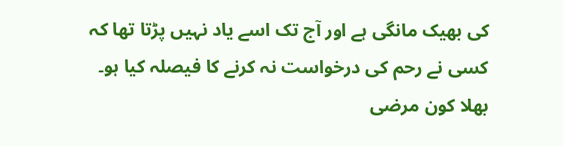کی بھیک مانگی ہے اور آج تک اسے یاد نہیں پڑتا تھا کہ کسی نے رحم کی درخواست نہ کرنے کا فیصلہ کیا ہو۔ بھلا کون مرضی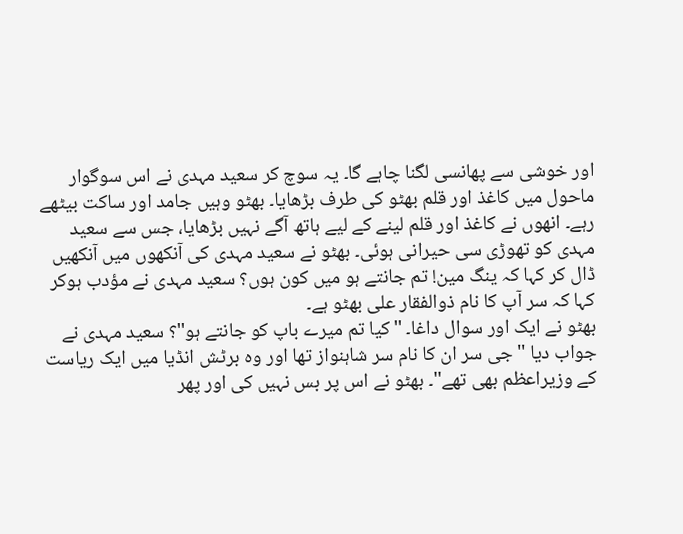اور خوشی سے پھانسی لگنا چاہے گا۔ یہ سوچ کر سعید مہدی نے اس سوگوار ماحول میں کاغذ اور قلم بھٹو کی طرف بڑھایا۔ بھٹو وہیں جامد اور ساکت بیٹھے رہے۔ انھوں نے کاغذ اور قلم لینے کے لیے ہاتھ آگے نہیں بڑھایا، جس سے سعید مہدی کو تھوڑی سی حیرانی ہوئی۔ بھٹو نے سعید مہدی کی آنکھوں میں آنکھیں ڈال کر کہا کہ ینگ مین! تم جانتے ہو میں کون ہوں؟ سعید مہدی نے مؤدب ہوکر کہا کہ سر آپ کا نام ذوالفقار علی بھٹو ہے۔
بھٹو نے ایک اور سوال داغا۔ ''کیا تم میرے باپ کو جانتے ہو''؟ سعید مہدی نے جواب دیا ''جی سر ان کا نام سر شاہنواز تھا اور وہ برٹش انڈیا میں ایک ریاست کے وزیراعظم بھی تھے''۔ بھٹو نے اس پر بس نہیں کی اور پھر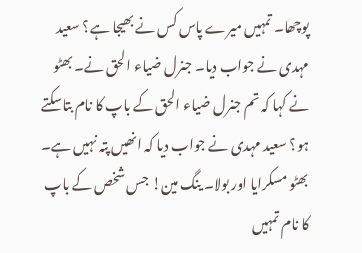پوچھا۔ تمہیں میرے پاس کس نے بھیجا ہے؟ سعید مہدی نے جواب دیا۔ جنرل ضیاء الحق نے۔ بھٹو نے کہا کہ تم جنرل ضیاء الحق کے باپ کا نام بتاسکتے ہو؟ سعید مہدی نے جواب دیا کہ انھیں پتہ نہیں ہے۔ بھٹو مسکرایا اور بولا۔ ینگ مین! جس شخص کے باپ کا نام تمہیں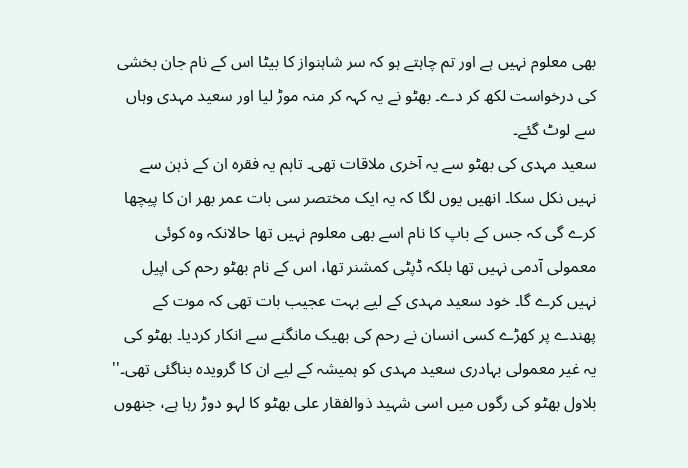بھی معلوم نہیں ہے اور تم چاہتے ہو کہ سر شاہنواز کا بیٹا اس کے نام جان بخشی کی درخواست لکھ کر دے۔ بھٹو نے یہ کہہ کر منہ موڑ لیا اور سعید مہدی وہاں سے لوٹ گئے۔
سعید مہدی کی بھٹو سے یہ آخری ملاقات تھی۔ تاہم یہ فقرہ ان کے ذہن سے نہیں نکل سکا۔ انھیں یوں لگا کہ یہ ایک مختصر سی بات عمر بھر ان کا پیچھا کرے گی کہ جس کے باپ کا نام اسے بھی معلوم نہیں تھا حالانکہ وہ کوئی معمولی آدمی نہیں تھا بلکہ ڈپٹی کمشنر تھا، اس کے نام بھٹو رحم کی اپیل نہیں کرے گا۔ خود سعید مہدی کے لیے بہت عجیب بات تھی کہ موت کے پھندے پر کھڑے کسی انسان نے رحم کی بھیک مانگنے سے انکار کردیا۔ بھٹو کی یہ غیر معمولی بہادری سعید مہدی کو ہمیشہ کے لیے ان کا گرویدہ بناگئی تھی۔''
بلاول بھٹو کی رگوں میں اسی شہید ذوالفقار علی بھٹو کا لہو دوڑ رہا ہے، جنھوں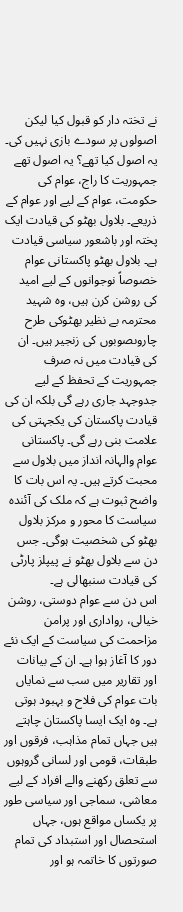نے تختہ دار کو قبول کیا لیکن اصولوں پر سودے بازی نہیں کی۔ یہ اصول کیا تھے؟ یہ اصول تھے جمہوریت کا راج، عوام کی حکومت، عوام کے لیے اور عوام کے ذریعے۔ بلاول بھٹو کی قیادت ایک پختہ اور باشعور سیاسی قیادت ہے۔ بلاول بھٹو پاکستانی عوام خصوصاً نوجوانوں کے لیے امید کی روشن کرن ہیں، وہ شہید محترمہ بے نظیر بھٹوکی طرح چاروںصوبوں کی زنجیر ہیں۔ ان کی قیادت میں نہ صرف جمہوریت کے تحفظ کے لیے جدوجہد جاری رہے گی بلکہ ان کی قیادت پاکستان کی یکجہتی کی علامت بنی رہے گی۔ پاکستانی عوام والہانہ انداز میں بلاول سے محبت کرتے ہیں۔ یہ اس بات کا واضح ثبوت ہے کہ ملک کی آئندہ سیاست کا محور و مرکز بلاول بھٹو کی شخصیت ہوگی۔ جس دن سے بلاول بھٹو نے پیپلز پارٹی کی قیادت سنبھالی ہے۔
اس دن سے عوام دوستی، روشن خیالی، رواداری اور پرامن مزاحمت کی سیاست کے ایک نئے دور کا آغاز ہوا ہے۔ ان کے بیانات اور تقاریر میں سب سے نمایاں بات عوام کی فلاح و بہبود ہوتی ہے۔ وہ ایک ایسا پاکستان چاہتے ہیں جہاں تمام مذاہب، فرقوں اور طبقات، قومی اور لسانی گروہوں سے تعلق رکھنے والے افراد کے لیے معاشی، سماجی اور سیاسی طور پر یکساں مواقع ہوں، جہاں استحصال اور استبداد کی تمام صورتوں کا خاتمہ ہو اور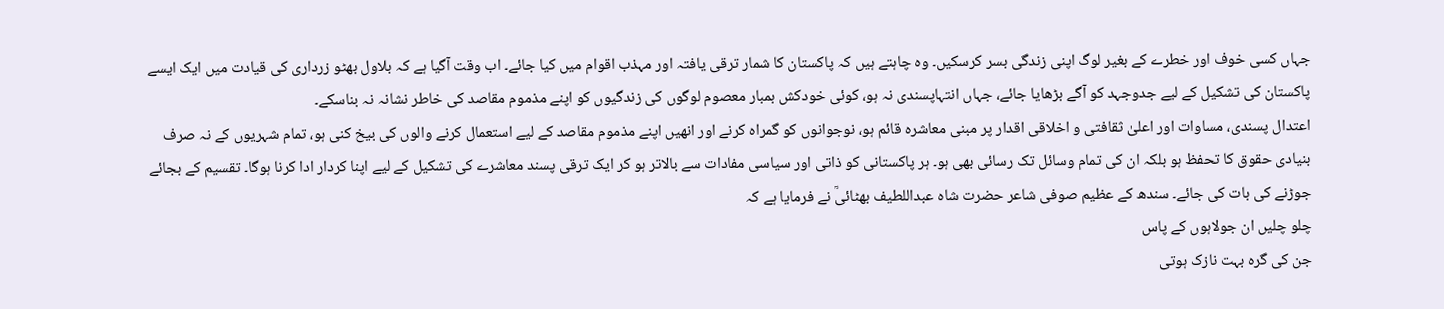جہاں کسی خوف اور خطرے کے بغیر لوگ اپنی زندگی بسر کرسکیں۔ وہ چاہتے ہیں کہ پاکستان کا شمار ترقی یافتہ اور مہذب اقوام میں کیا جائے۔ اب وقت آگیا ہے کہ بلاول بھٹو زرداری کی قیادت میں ایک ایسے پاکستان کی تشکیل کے لیے جدوجہد کو آگے بڑھایا جائے، جہاں انتہاپسندی نہ ہو، کوئی خودکش بمبار معصوم لوگوں کی زندگیوں کو اپنے مذموم مقاصد کی خاطر نشانہ نہ بناسکے۔
اعتدال پسندی، مساوات اور اعلیٰ ثقافتی و اخلاقی اقدار پر مبنی معاشرہ قائم ہو، نوجوانوں کو گمراہ کرنے اور انھیں اپنے مذموم مقاصد کے لیے استعمال کرنے والوں کی بیخ کنی ہو، تمام شہریوں کے نہ صرف بنیادی حقوق کا تحفظ ہو بلکہ ان کی تمام وسائل تک رسائی بھی ہو۔ ہر پاکستانی کو ذاتی اور سیاسی مفادات سے بالاتر ہو کر ایک ترقی پسند معاشرے کی تشکیل کے لیے اپنا کردار ادا کرنا ہوگا۔ تقسیم کے بجائے جوڑنے کی بات کی جائے۔ سندھ کے عظیم صوفی شاعر حضرت شاہ عبداللطیف بھٹائیؒ نے فرمایا ہے کہ
چلو چلیں ان جولاہوں کے پاس
جن کی گرہ بہت نازک ہوتی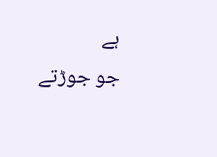ہے
جو جوڑتے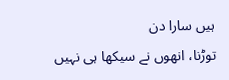ہیں سارا دن
توڑنا، انھوں نے سیکھا ہی نہیں